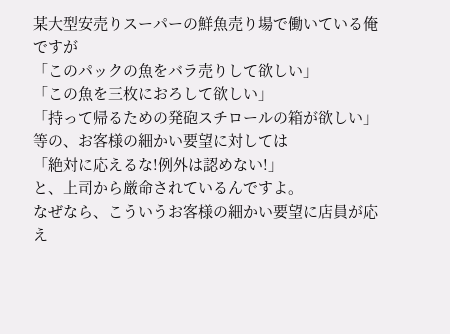某大型安売りスーパーの鮮魚売り場で働いている俺ですが
「このパックの魚をバラ売りして欲しい」
「この魚を三枚におろして欲しい」
「持って帰るための発砲スチロールの箱が欲しい」
等の、お客様の細かい要望に対しては
「絶対に応えるな!例外は認めない!」
と、上司から厳命されているんですよ。
なぜなら、こういうお客様の細かい要望に店員が応え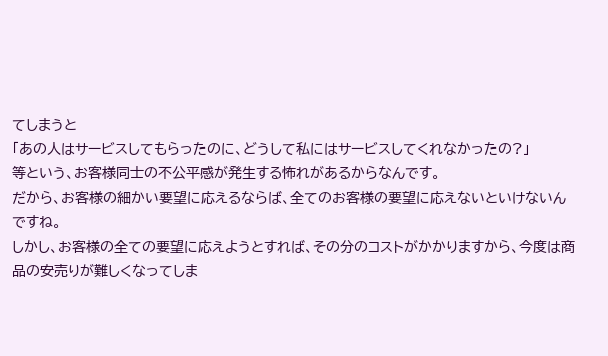てしまうと
「あの人はサービスしてもらったのに、どうして私にはサービスしてくれなかったの?」
等という、お客様同士の不公平感が発生する怖れがあるからなんです。
だから、お客様の細かい要望に応えるならば、全てのお客様の要望に応えないといけないんですね。
しかし、お客様の全ての要望に応えようとすれば、その分のコストがかかりますから、今度は商品の安売りが難しくなってしま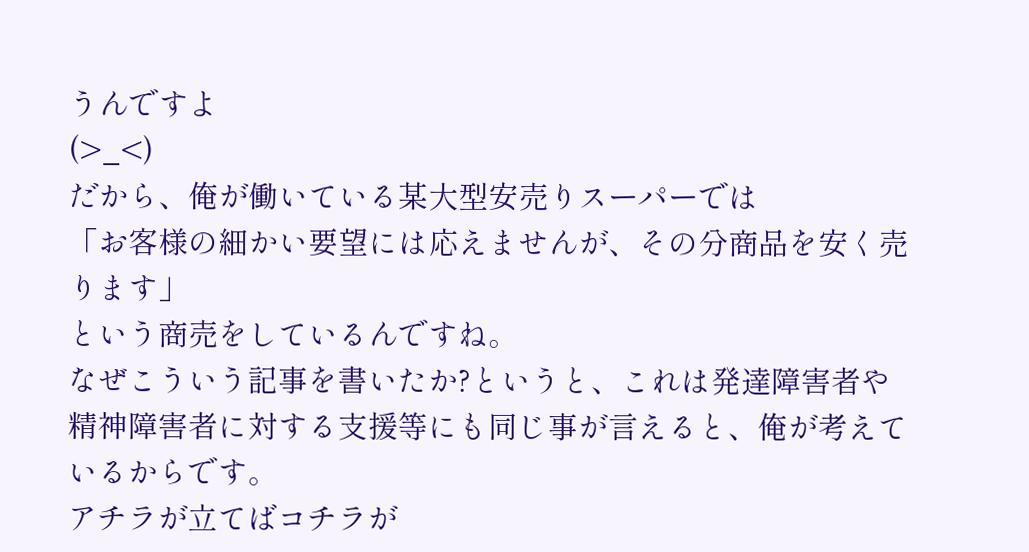うんですよ
(>_<)
だから、俺が働いている某大型安売りスーパーでは
「お客様の細かい要望には応えませんが、その分商品を安く売ります」
という商売をしているんですね。
なぜこういう記事を書いたか?というと、これは発達障害者や精神障害者に対する支援等にも同じ事が言えると、俺が考えているからです。
アチラが立てばコチラが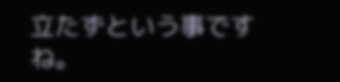立たずという事ですね。